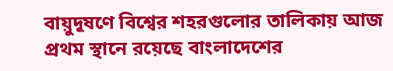বায়ুদূষণে বিশ্বের শহরগুলোর তালিকায় আজ প্রথম স্থানে রয়েছে বাংলাদেশের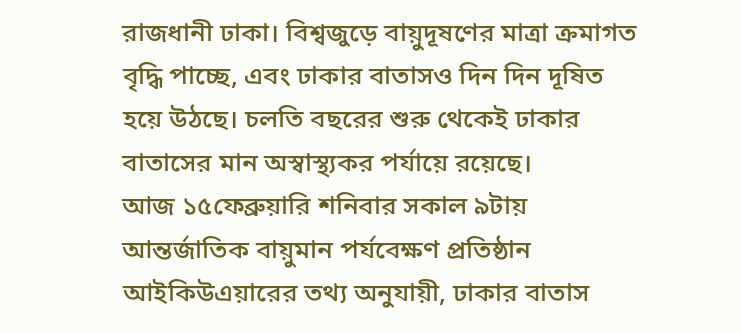রাজধানী ঢাকা। বিশ্বজুড়ে বায়ুদূষণের মাত্রা ক্রমাগত বৃদ্ধি পাচ্ছে, এবং ঢাকার বাতাসও দিন দিন দূষিত হয়ে উঠছে। চলতি বছরের শুরু থেকেই ঢাকার বাতাসের মান অস্বাস্থ্যকর পর্যায়ে রয়েছে।
আজ ১৫ফেব্রুয়ারি শনিবার সকাল ৯টায় আন্তর্জাতিক বায়ুমান পর্যবেক্ষণ প্রতিষ্ঠান আইকিউএয়ারের তথ্য অনুযায়ী, ঢাকার বাতাস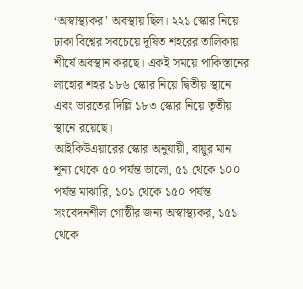‘অস্বাস্থ্যকর’ অবস্থায় ছিল। ২২১ স্কোর নিয়ে ঢাকা বিশ্বের সবচেয়ে দূষিত শহরের তালিকায় শীর্ষে অবস্থান করছে। একই সময়ে পাকিস্তানের লাহোর শহর ১৮৬ স্কোর নিয়ে দ্বিতীয় স্থানে এবং ভারতের দিল্লি ১৮৩ স্কোর নিয়ে তৃতীয় স্থানে রয়েছে।
আইকিউএয়ারের স্কোর অনুযায়ী, বায়ুর মান শূন্য থেকে ৫০ পর্যন্ত ভালো, ৫১ থেকে ১০০ পর্যন্ত মাঝারি, ১০১ থেকে ১৫০ পর্যন্ত সংবেদনশীল গোষ্ঠীর জন্য অস্বাস্থ্যকর, ১৫১ থেকে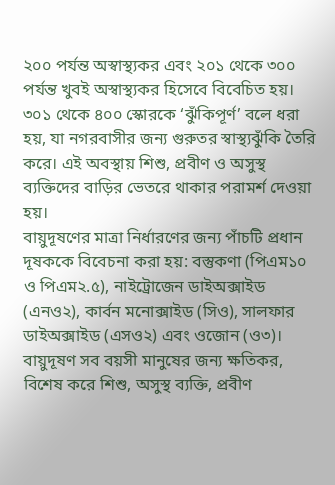২০০ পর্যন্ত অস্বাস্থ্যকর এবং ২০১ থেকে ৩০০ পর্যন্ত খুবই অস্বাস্থ্যকর হিসেবে বিবেচিত হয়। ৩০১ থেকে ৪০০ স্কোরকে ‘ঝুঁকিপূর্ণ’ বলে ধরা হয়, যা নগরবাসীর জন্য গুরুতর স্বাস্থ্যঝুঁকি তৈরি করে। এই অবস্থায় শিশু, প্রবীণ ও অসুস্থ ব্যক্তিদের বাড়ির ভেতরে থাকার পরামর্শ দেওয়া হয়।
বায়ুদূষণের মাত্রা নির্ধারণের জন্য পাঁচটি প্রধান দূষককে বিবেচনা করা হয়: বস্তুকণা (পিএম১০ ও পিএম২.৫), নাইট্রোজেন ডাইঅক্সাইড (এনও২), কার্বন মনোক্সাইড (সিও), সালফার ডাইঅক্সাইড (এসও২) এবং ওজোন (ও৩)। বায়ুদূষণ সব বয়সী মানুষের জন্য ক্ষতিকর, বিশেষ করে শিশু, অসুস্থ ব্যক্তি, প্রবীণ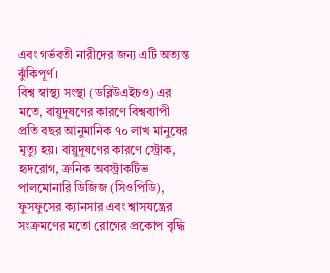এবং গর্ভবতী নারীদের জন্য এটি অত্যন্ত ঝুঁকিপূর্ণ।
বিশ্ব স্বাস্থ্য সংস্থা (ডব্লিউএইচও) এর মতে, বায়ুদূষণের কারণে বিশ্বব্যাপী প্রতি বছর আনুমানিক ৭০ লাখ মানুষের মৃত্যু হয়। বায়ুদূষণের কারণে স্ট্রোক, হৃদরোগ, ক্রনিক অবস্ট্রাকটিভ পালমোনারি ডিজিজ (সিওপিডি), ফুসফুসের ক্যানসার এবং শ্বাসযন্ত্রের সংক্রমণের মতো রোগের প্রকোপ বৃদ্ধি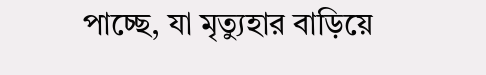পাচ্ছে, যা মৃত্যুহার বাড়িয়ে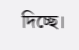দিচ্ছে।